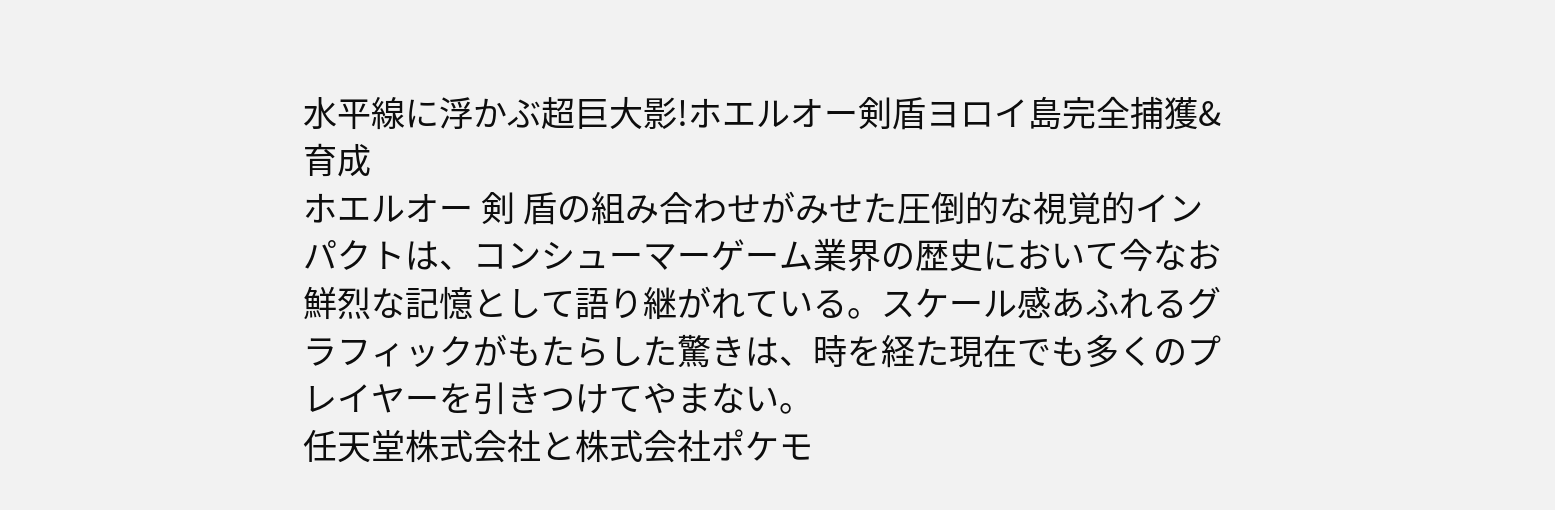水平線に浮かぶ超巨大影!ホエルオー剣盾ヨロイ島完全捕獲&育成
ホエルオー 剣 盾の組み合わせがみせた圧倒的な視覚的インパクトは、コンシューマーゲーム業界の歴史において今なお鮮烈な記憶として語り継がれている。スケール感あふれるグラフィックがもたらした驚きは、時を経た現在でも多くのプレイヤーを引きつけてやまない。
任天堂株式会社と株式会社ポケモ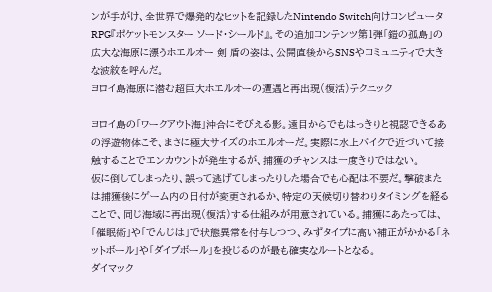ンが手がけ、全世界で爆発的なヒットを記録したNintendo Switch向けコンピュータRPG『ポケットモンスター ソード・シールド』。その追加コンテンツ第1弾「鎧の孤島」の広大な海原に漂うホエルオー 剣 盾の姿は、公開直後からSNSやコミュニティで大きな波紋を呼んだ。
ヨロイ島海原に潜む超巨大ホエルオーの遭遇と再出現(復活)テクニック

ヨロイ島の「ワークアウト海」沖合にそびえる影。遠目からでもはっきりと視認できるあの浮遊物体こそ、まさに極大サイズのホエルオーだ。実際に水上バイクで近づいて接触することでエンカウントが発生するが、捕獲のチャンスは一度きりではない。
仮に倒してしまったり、誤って逃げてしまったりした場合でも心配は不要だ。撃破または捕獲後にゲーム内の日付が変更されるか、特定の天候切り替わりタイミングを経ることで、同じ海域に再出現(復活)する仕組みが用意されている。捕獲にあたっては、「催眠術」や「でんじは」で状態異常を付与しつつ、みずタイプに高い補正がかかる「ネットボール」や「ダイブボール」を投じるのが最も確実なルートとなる。
ダイマック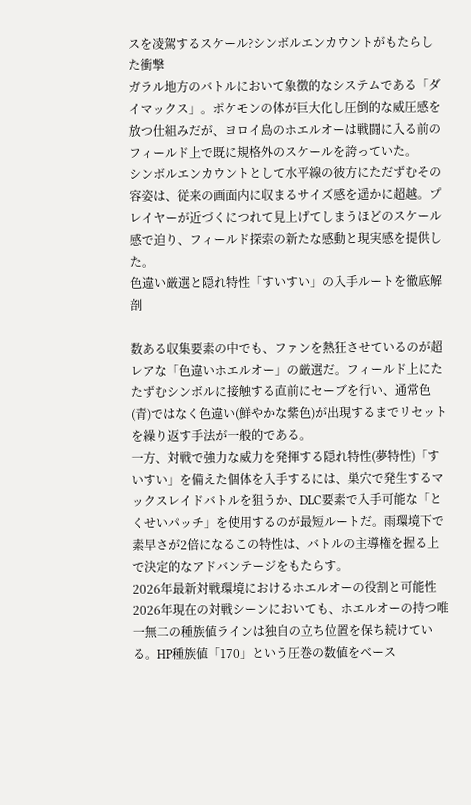スを凌駕するスケール?シンボルエンカウントがもたらした衝撃
ガラル地方のバトルにおいて象徴的なシステムである「ダイマックス」。ポケモンの体が巨大化し圧倒的な威圧感を放つ仕組みだが、ヨロイ島のホエルオーは戦闘に入る前のフィールド上で既に規格外のスケールを誇っていた。
シンボルエンカウントとして水平線の彼方にただずむその容姿は、従来の画面内に収まるサイズ感を遥かに超越。プレイヤーが近づくにつれて見上げてしまうほどのスケール感で迫り、フィールド探索の新たな感動と現実感を提供した。
色違い厳選と隠れ特性「すいすい」の入手ルートを徹底解剖

数ある収集要素の中でも、ファンを熱狂させているのが超レアな「色違いホエルオー」の厳選だ。フィールド上にたたずむシンボルに接触する直前にセーブを行い、通常色(青)ではなく色違い(鮮やかな紫色)が出現するまでリセットを繰り返す手法が一般的である。
一方、対戦で強力な威力を発揮する隠れ特性(夢特性)「すいすい」を備えた個体を入手するには、巣穴で発生するマックスレイドバトルを狙うか、DLC要素で入手可能な「とくせいパッチ」を使用するのが最短ルートだ。雨環境下で素早さが2倍になるこの特性は、バトルの主導権を握る上で決定的なアドバンテージをもたらす。
2026年最新対戦環境におけるホエルオーの役割と可能性
2026年現在の対戦シーンにおいても、ホエルオーの持つ唯一無二の種族値ラインは独自の立ち位置を保ち続けている。HP種族値「170」という圧巻の数値をベース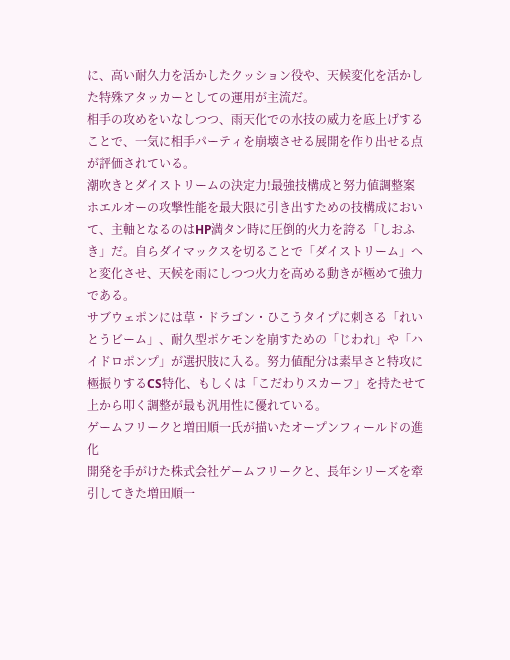に、高い耐久力を活かしたクッション役や、天候変化を活かした特殊アタッカーとしての運用が主流だ。
相手の攻めをいなしつつ、雨天化での水技の威力を底上げすることで、一気に相手パーティを崩壊させる展開を作り出せる点が評価されている。
潮吹きとダイストリームの決定力!最強技構成と努力値調整案
ホエルオーの攻撃性能を最大限に引き出すための技構成において、主軸となるのはHP満タン時に圧倒的火力を誇る「しおふき」だ。自らダイマックスを切ることで「ダイストリーム」へと変化させ、天候を雨にしつつ火力を高める動きが極めて強力である。
サブウェポンには草・ドラゴン・ひこうタイプに刺さる「れいとうビーム」、耐久型ポケモンを崩すための「じわれ」や「ハイドロポンプ」が選択肢に入る。努力値配分は素早さと特攻に極振りするCS特化、もしくは「こだわりスカーフ」を持たせて上から叩く調整が最も汎用性に優れている。
ゲームフリークと増田順一氏が描いたオープンフィールドの進化
開発を手がけた株式会社ゲームフリークと、長年シリーズを牽引してきた増田順一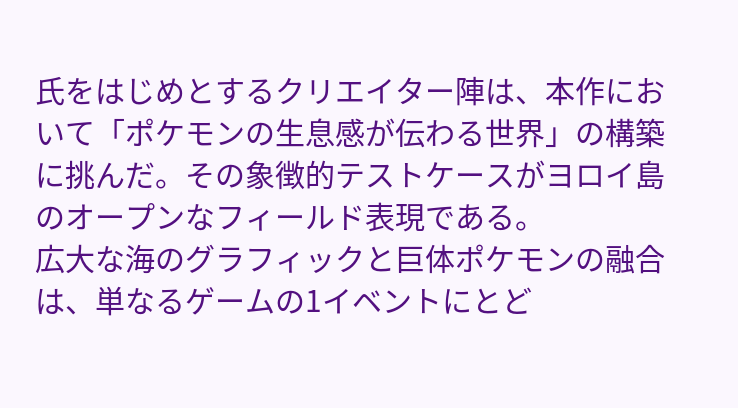氏をはじめとするクリエイター陣は、本作において「ポケモンの生息感が伝わる世界」の構築に挑んだ。その象徴的テストケースがヨロイ島のオープンなフィールド表現である。
広大な海のグラフィックと巨体ポケモンの融合は、単なるゲームの1イベントにとど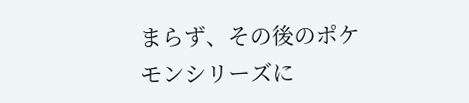まらず、その後のポケモンシリーズに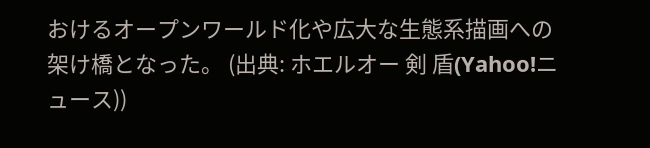おけるオープンワールド化や広大な生態系描画への架け橋となった。 (出典: ホエルオー 剣 盾(Yahoo!ニュース))